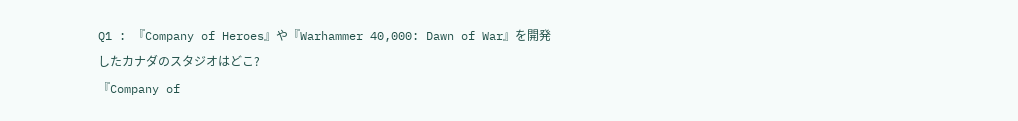Q1 : 『Company of Heroes』や『Warhammer 40,000: Dawn of War』を開発したカナダのスタジオはどこ?
『Company of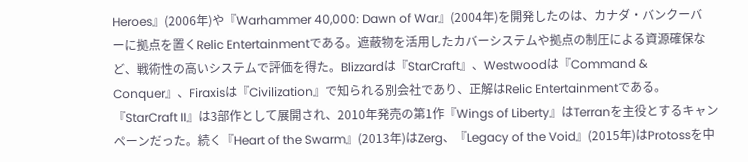Heroes』(2006年)や『Warhammer 40,000: Dawn of War』(2004年)を開発したのは、カナダ・バンクーバーに拠点を置くRelic Entertainmentである。遮蔽物を活用したカバーシステムや拠点の制圧による資源確保など、戦術性の高いシステムで評価を得た。Blizzardは『StarCraft』、Westwoodは『Command & Conquer』、Firaxisは『Civilization』で知られる別会社であり、正解はRelic Entertainmentである。
『StarCraft II』は3部作として展開され、2010年発売の第1作『Wings of Liberty』はTerranを主役とするキャンペーンだった。続く『Heart of the Swarm』(2013年)はZerg、『Legacy of the Void』(2015年)はProtossを中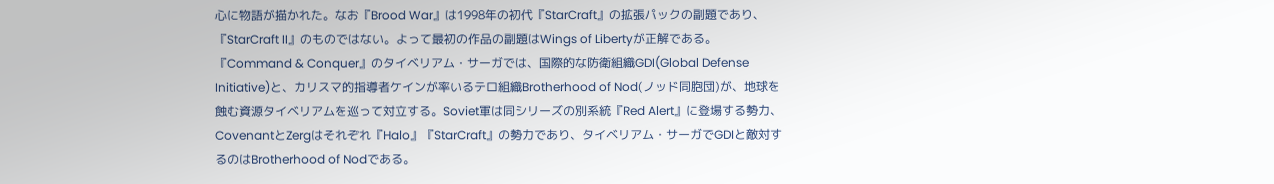心に物語が描かれた。なお『Brood War』は1998年の初代『StarCraft』の拡張パックの副題であり、『StarCraft II』のものではない。よって最初の作品の副題はWings of Libertyが正解である。
『Command & Conquer』のタイベリアム・サーガでは、国際的な防衛組織GDI(Global Defense Initiative)と、カリスマ的指導者ケインが率いるテロ組織Brotherhood of Nod(ノッド同胞団)が、地球を蝕む資源タイベリアムを巡って対立する。Soviet軍は同シリーズの別系統『Red Alert』に登場する勢力、CovenantとZergはそれぞれ『Halo』『StarCraft』の勢力であり、タイベリアム・サーガでGDIと敵対するのはBrotherhood of Nodである。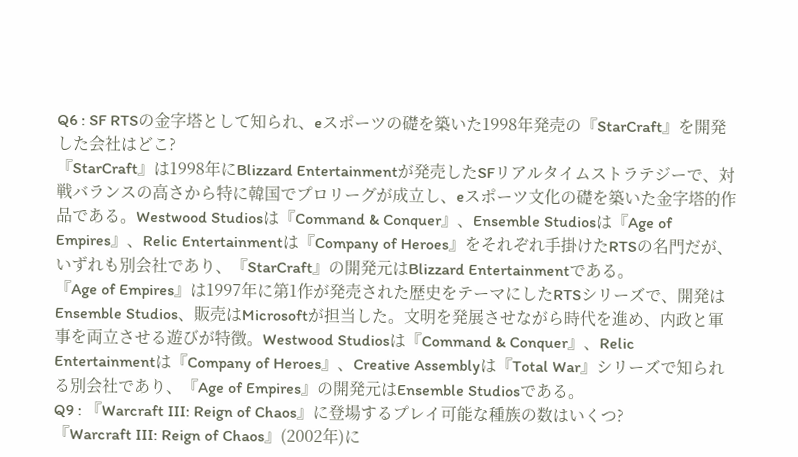Q6 : SF RTSの金字塔として知られ、eスポーツの礎を築いた1998年発売の『StarCraft』を開発した会社はどこ?
『StarCraft』は1998年にBlizzard Entertainmentが発売したSFリアルタイムストラテジーで、対戦バランスの高さから特に韓国でプロリーグが成立し、eスポーツ文化の礎を築いた金字塔的作品である。Westwood Studiosは『Command & Conquer』、Ensemble Studiosは『Age of Empires』、Relic Entertainmentは『Company of Heroes』をそれぞれ手掛けたRTSの名門だが、いずれも別会社であり、『StarCraft』の開発元はBlizzard Entertainmentである。
『Age of Empires』は1997年に第1作が発売された歴史をテーマにしたRTSシリーズで、開発はEnsemble Studios、販売はMicrosoftが担当した。文明を発展させながら時代を進め、内政と軍事を両立させる遊びが特徴。Westwood Studiosは『Command & Conquer』、Relic Entertainmentは『Company of Heroes』、Creative Assemblyは『Total War』シリーズで知られる別会社であり、『Age of Empires』の開発元はEnsemble Studiosである。
Q9 : 『Warcraft III: Reign of Chaos』に登場するプレイ可能な種族の数はいくつ?
『Warcraft III: Reign of Chaos』(2002年)に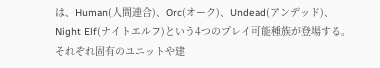は、Human(人間連合)、Orc(オーク)、Undead(アンデッド)、Night Elf(ナイトエルフ)という4つのプレイ可能種族が登場する。それぞれ固有のユニットや建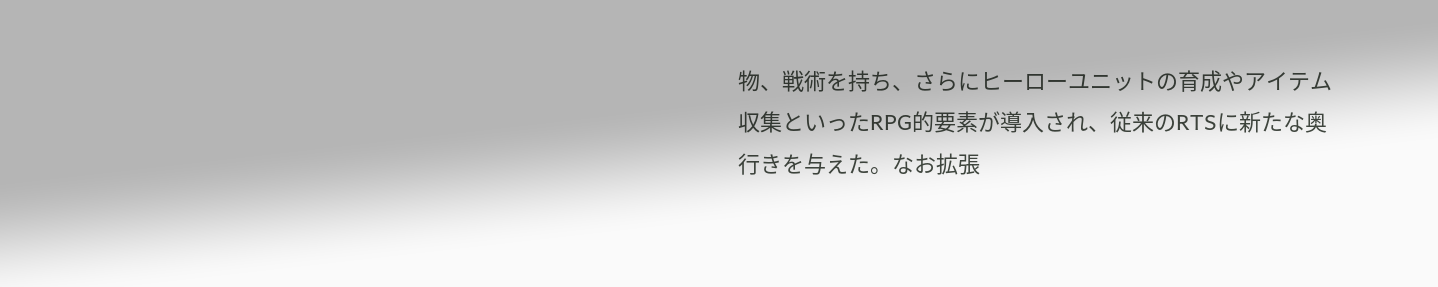物、戦術を持ち、さらにヒーローユニットの育成やアイテム収集といったRPG的要素が導入され、従来のRTSに新たな奥行きを与えた。なお拡張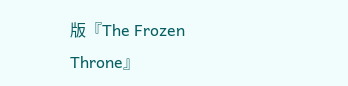版『The Frozen Throne』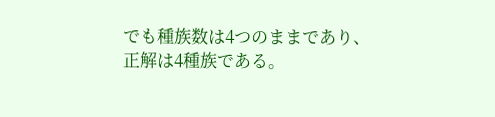でも種族数は4つのままであり、正解は4種族である。